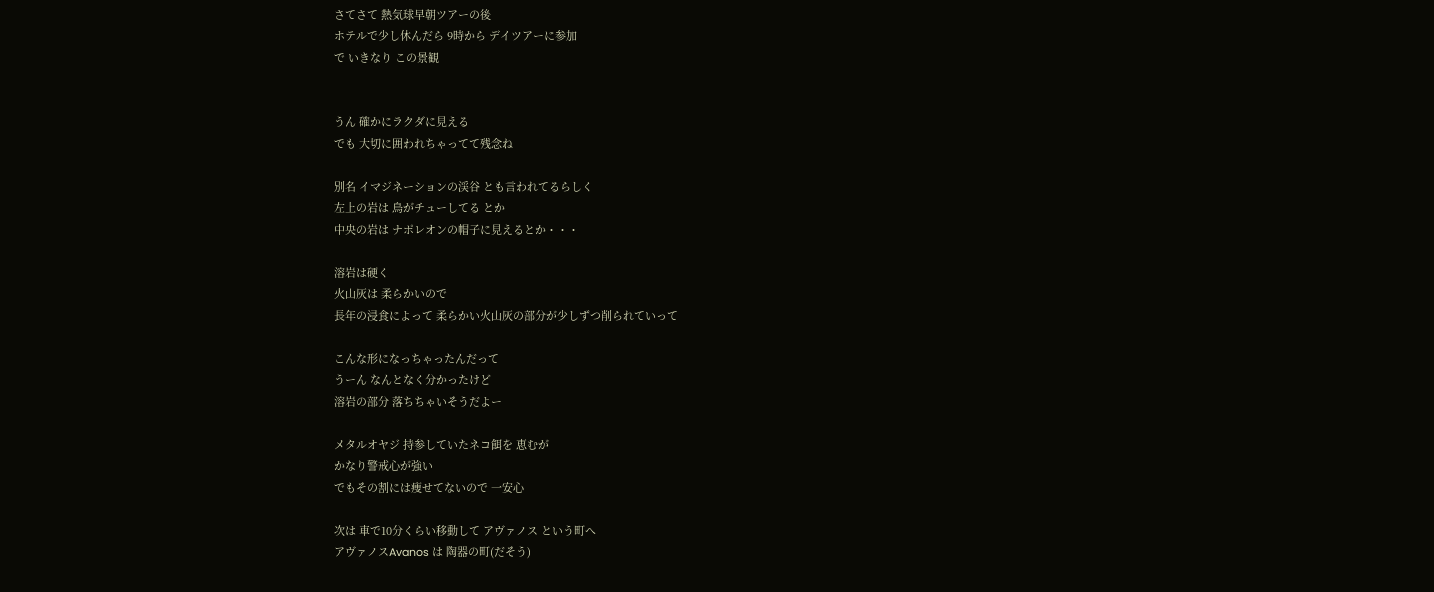さてさて 熱気球早朝ツアーの後
ホテルで少し休んだら 9時から デイツアーに参加
で いきなり この景観


うん 確かにラクダに見える
でも 大切に囲われちゃってて残念ね

別名 イマジネーションの渓谷 とも言われてるらしく
左上の岩は 鳥がチューしてる とか
中央の岩は ナポレオンの帽子に見えるとか・・・

溶岩は硬く
火山灰は 柔らかいので
長年の浸食によって 柔らかい火山灰の部分が少しずつ削られていって

こんな形になっちゃったんだって
うーん なんとなく分かったけど
溶岩の部分 落ちちゃいそうだよー

メタルオヤジ 持参していたネコ餌を 恵むが
かなり警戒心が強い
でもその割には痩せてないので 一安心

次は 車で10分くらい移動して アヴァノス という町へ
アヴァノスAvanos は 陶器の町(だそう)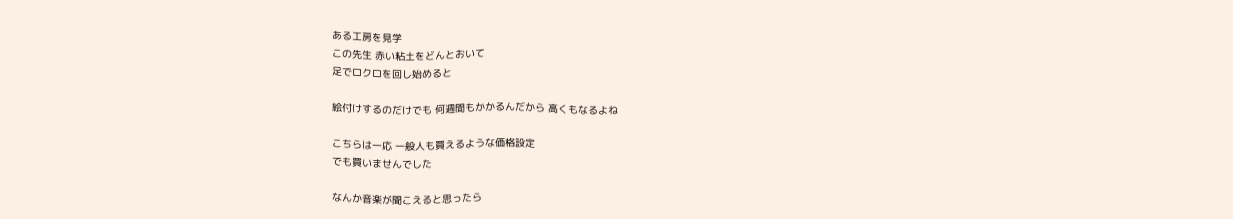ある工房を見学
この先生 赤い粘土をどんとおいて
足でロクロを回し始めると

絵付けするのだけでも 何週間もかかるんだから 高くもなるよね

こちらは一応 一般人も買えるような価格設定
でも買いませんでした

なんか音楽が聞こえると思ったら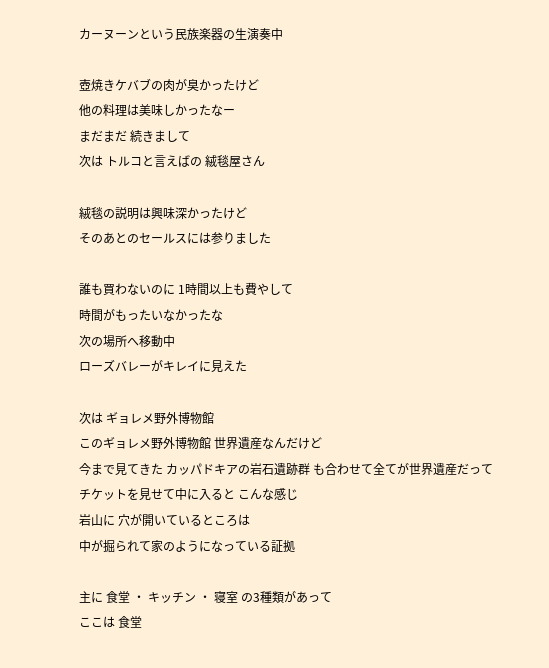カーヌーンという民族楽器の生演奏中

壺焼きケバブの肉が臭かったけど
他の料理は美味しかったなー
まだまだ 続きまして
次は トルコと言えばの 絨毯屋さん

絨毯の説明は興味深かったけど
そのあとのセールスには参りました

誰も買わないのに 1時間以上も費やして
時間がもったいなかったな
次の場所へ移動中
ローズバレーがキレイに見えた

次は ギョレメ野外博物館
このギョレメ野外博物館 世界遺産なんだけど
今まで見てきた カッパドキアの岩石遺跡群 も合わせて全てが世界遺産だって
チケットを見せて中に入ると こんな感じ
岩山に 穴が開いているところは
中が掘られて家のようになっている証拠

主に 食堂 ・ キッチン ・ 寝室 の3種類があって
ここは 食堂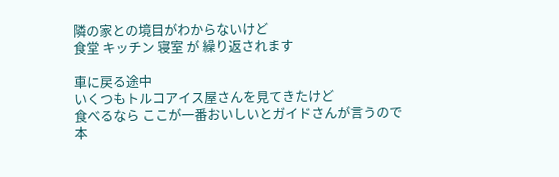隣の家との境目がわからないけど
食堂 キッチン 寝室 が 繰り返されます

車に戻る途中
いくつもトルコアイス屋さんを見てきたけど
食べるなら ここが一番おいしいとガイドさんが言うので
本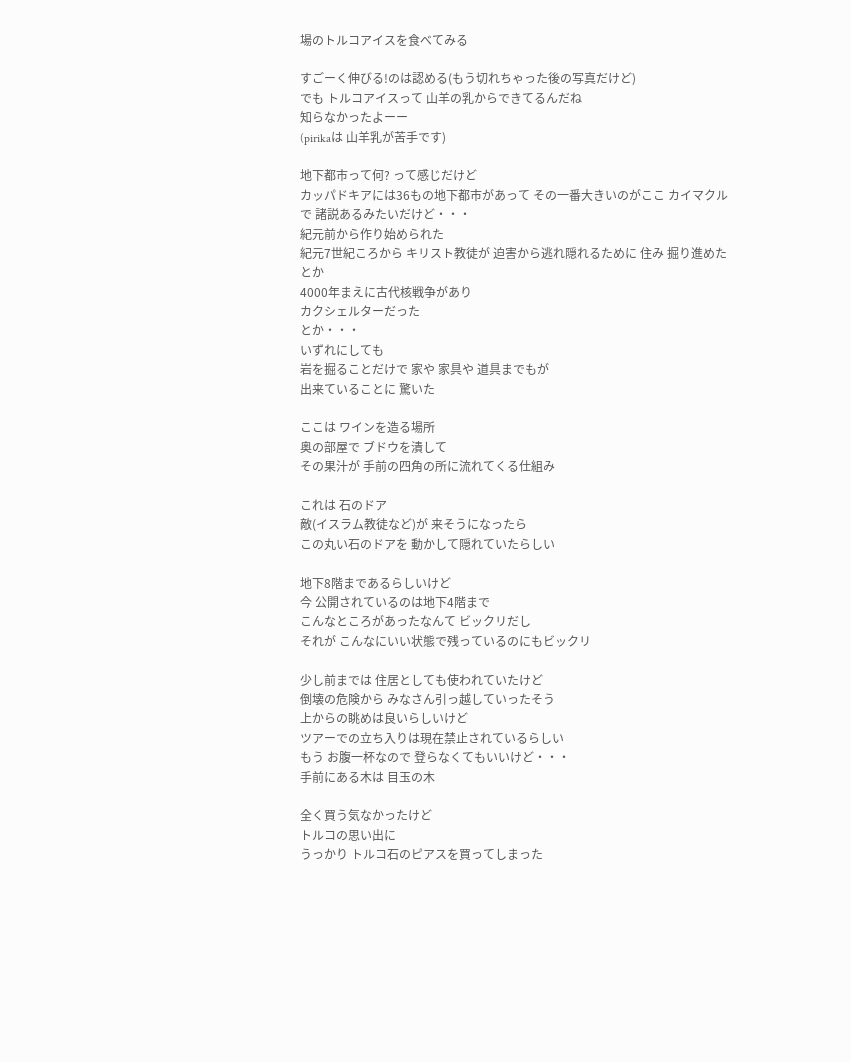場のトルコアイスを食べてみる

すごーく伸びる!のは認める(もう切れちゃった後の写真だけど)
でも トルコアイスって 山羊の乳からできてるんだね
知らなかったよーー
(pirikaは 山羊乳が苦手です)

地下都市って何? って感じだけど
カッパドキアには36もの地下都市があって その一番大きいのがここ カイマクル
で 諸説あるみたいだけど・・・
紀元前から作り始められた
紀元7世紀ころから キリスト教徒が 迫害から逃れ隠れるために 住み 掘り進めた
とか
4000年まえに古代核戦争があり
カクシェルターだった
とか・・・
いずれにしても
岩を掘ることだけで 家や 家具や 道具までもが
出来ていることに 驚いた

ここは ワインを造る場所
奥の部屋で ブドウを潰して
その果汁が 手前の四角の所に流れてくる仕組み

これは 石のドア
敵(イスラム教徒など)が 来そうになったら
この丸い石のドアを 動かして隠れていたらしい

地下8階まであるらしいけど
今 公開されているのは地下4階まで
こんなところがあったなんて ビックリだし
それが こんなにいい状態で残っているのにもビックリ

少し前までは 住居としても使われていたけど
倒壊の危険から みなさん引っ越していったそう
上からの眺めは良いらしいけど
ツアーでの立ち入りは現在禁止されているらしい
もう お腹一杯なので 登らなくてもいいけど・・・
手前にある木は 目玉の木

全く買う気なかったけど
トルコの思い出に
うっかり トルコ石のピアスを買ってしまった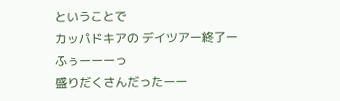ということで
カッパドキアの デイツアー終了ー
ふぅーーーっ
盛りだくさんだったーー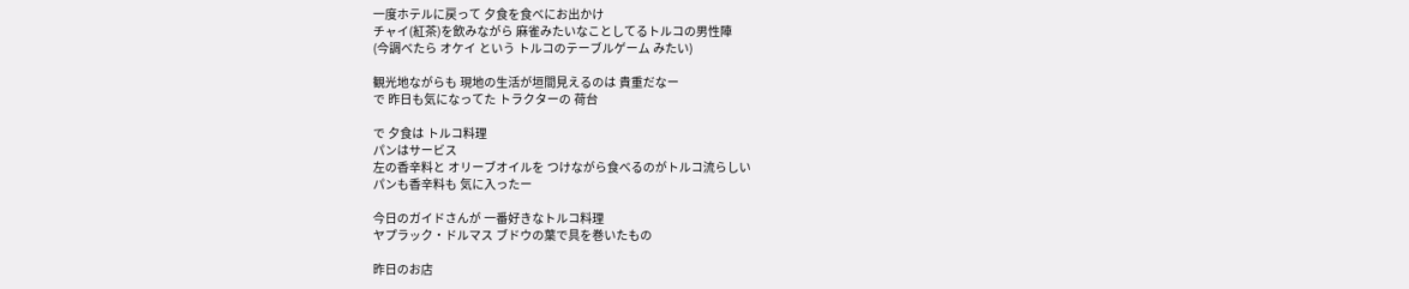一度ホテルに戻って 夕食を食べにお出かけ
チャイ(紅茶)を飲みながら 麻雀みたいなことしてるトルコの男性陣
(今調べたら オケイ という トルコのテーブルゲーム みたい)

観光地ながらも 現地の生活が垣間見えるのは 貴重だなー
で 昨日も気になってた トラクターの 荷台

で 夕食は トルコ料理
パンはサービス
左の香辛料と オリーブオイルを つけながら食べるのがトルコ流らしい
パンも香辛料も 気に入ったー

今日のガイドさんが 一番好きなトルコ料理
ヤプラック・ドルマス ブドウの葉で具を巻いたもの

昨日のお店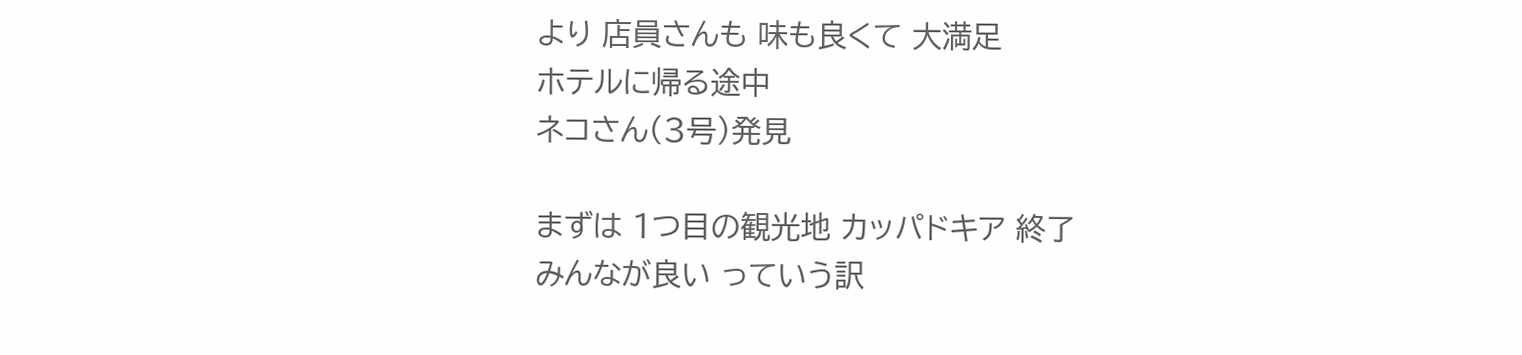より 店員さんも 味も良くて 大満足
ホテルに帰る途中
ネコさん(3号)発見

まずは 1つ目の観光地 カッパドキア 終了
みんなが良い っていう訳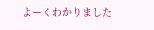よーくわかりました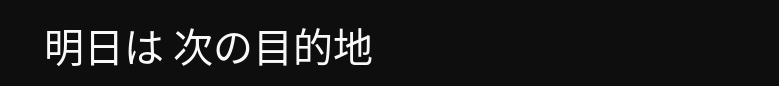明日は 次の目的地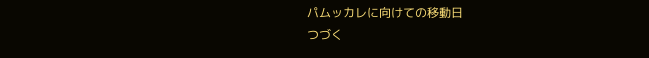パムッカレに向けての移動日
つづく